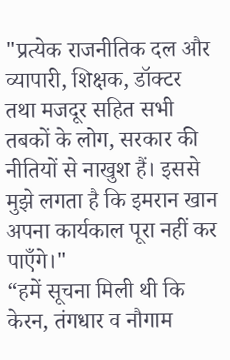"प्रत्येक राजनीतिक दल और व्यापारी, शिक्षक, डॉक्टर तथा मजदूर सहित सभी तबकों के लोग, सरकार की नीतियों से नाखुश हैं। इससे मुझे लगता है कि इमरान खान अपना कार्यकाल पूरा नहीं कर पाएँगे।"
“हमें सूचना मिली थी कि केरन, तंगधार व नौगाम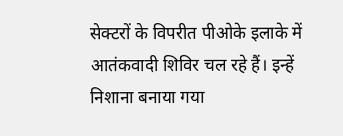सेक्टरों के विपरीत पीओके इलाके में आतंकवादी शिविर चल रहे हैं। इन्हें निशाना बनाया गया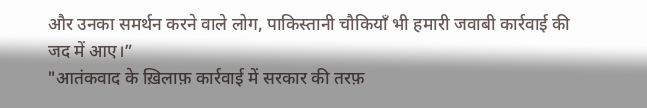और उनका समर्थन करने वाले लोग, पाकिस्तानी चौकियाँ भी हमारी जवाबी कार्रवाई की जद में आए।”
"आतंकवाद के ख़िलाफ़ कार्रवाई में सरकार की तरफ़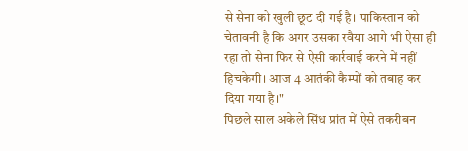से सेना को खुली छूट दी गई है। पाकिस्तान को चेतावनी है कि अगर उसका रवैया आगे भी ऐसा ही रहा तो सेना फिर से ऐसी कार्रवाई करने में नहीं हिचकेगी। आज 4 आतंकी कैम्पों को तबाह कर दिया गया है।"
पिछले साल अकेले सिंध प्रांत में ऐसे तकरीबन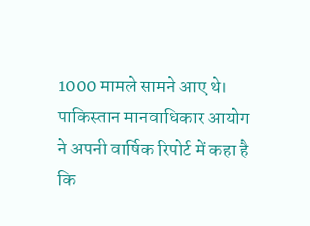1000 मामले सामने आए थे। पाकिस्तान मानवाधिकार आयोग ने अपनी वार्षिक रिपोर्ट में कहा है कि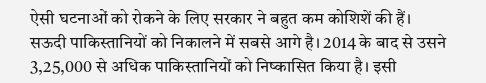ऐसी घटनाओं को रोकने के लिए सरकार ने बहुत कम कोशिशें की हैं।
सऊदी पाकिस्तानियों को निकालने में सबसे आगे है। 2014 के बाद से उसने 3,25,000 से अधिक पाकिस्तानियों को निष्कासित किया है। इसी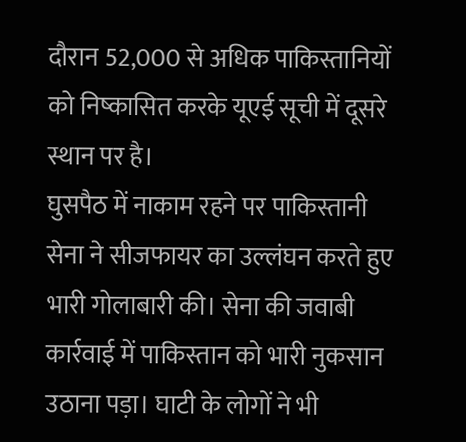दौरान 52,000 से अधिक पाकिस्तानियों को निष्कासित करके यूएई सूची में दूसरे स्थान पर है।
घुसपैठ में नाकाम रहने पर पाकिस्तानी सेना ने सीजफायर का उल्लंघन करते हुए भारी गोलाबारी की। सेना की जवाबी कार्रवाई में पाकिस्तान को भारी नुकसान उठाना पड़ा। घाटी के लोगों ने भी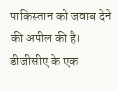पाकिस्तान को जवाब देने की अपील की है।
डीजीसीए के एक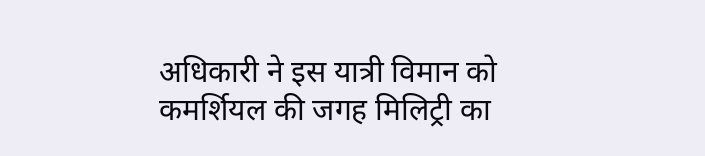अधिकारी ने इस यात्री विमान को कमर्शियल की जगह मिलिट्री का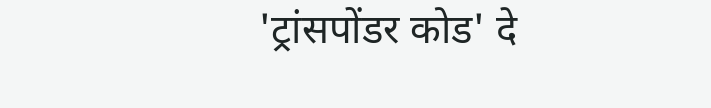'ट्रांसपोंडर कोड' दे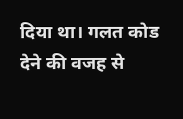दिया था। गलत कोड देने की वजह से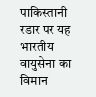पाकिस्तानी रडार पर यह भारतीय वायुसेना का विमान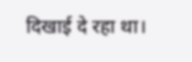दिखाई दे रहा था।